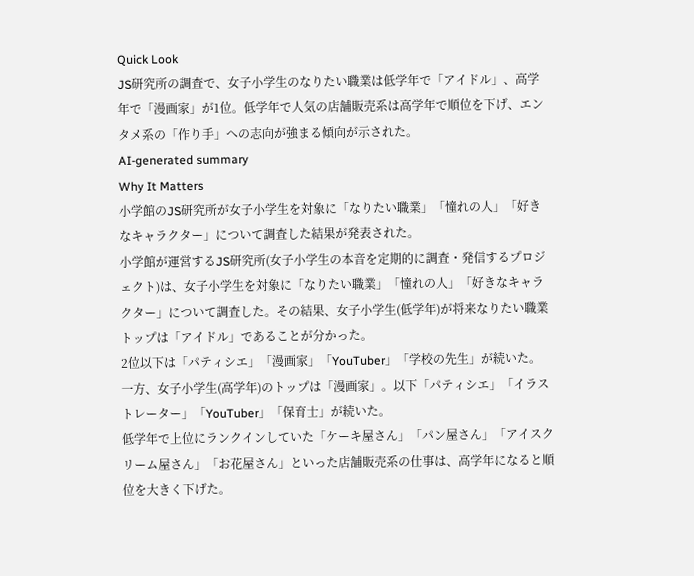Quick Look
JS研究所の調査で、女子小学生のなりたい職業は低学年で「アイドル」、高学年で「漫画家」が1位。低学年で人気の店舗販売系は高学年で順位を下げ、エンタメ系の「作り手」への志向が強まる傾向が示された。
AI-generated summary
Why It Matters
小学館のJS研究所が女子小学生を対象に「なりたい職業」「憧れの人」「好きなキャラクター」について調査した結果が発表された。
小学館が運営するJS研究所(女子小学生の本音を定期的に調査・発信するプロジェクト)は、女子小学生を対象に「なりたい職業」「憧れの人」「好きなキャラクター」について調査した。その結果、女子小学生(低学年)が将来なりたい職業トップは「アイドル」であることが分かった。
2位以下は「パティシエ」「漫画家」「YouTuber」「学校の先生」が続いた。
一方、女子小学生(高学年)のトップは「漫画家」。以下「パティシエ」「イラストレーター」「YouTuber」「保育士」が続いた。
低学年で上位にランクインしていた「ケーキ屋さん」「パン屋さん」「アイスクリーム屋さん」「お花屋さん」といった店舗販売系の仕事は、高学年になると順位を大きく下げた。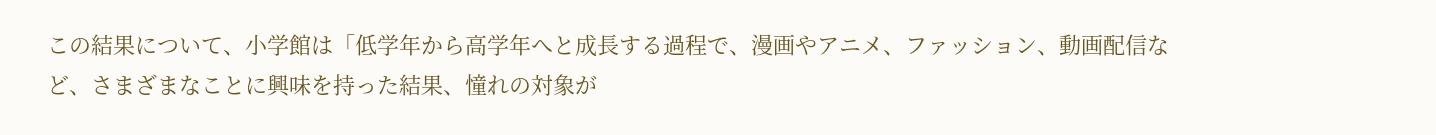この結果について、小学館は「低学年から高学年へと成長する過程で、漫画やアニメ、ファッション、動画配信など、さまざまなことに興味を持った結果、憧れの対象が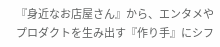『身近なお店屋さん』から、エンタメやプロダクトを生み出す『作り手』にシフ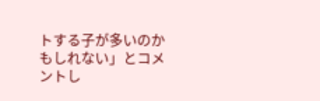トする子が多いのかもしれない」とコメントし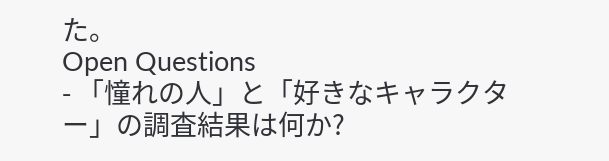た。
Open Questions
- 「憧れの人」と「好きなキャラクター」の調査結果は何か?